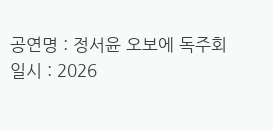공연명 : 정서윤 오보에 독주회
일시 : 2026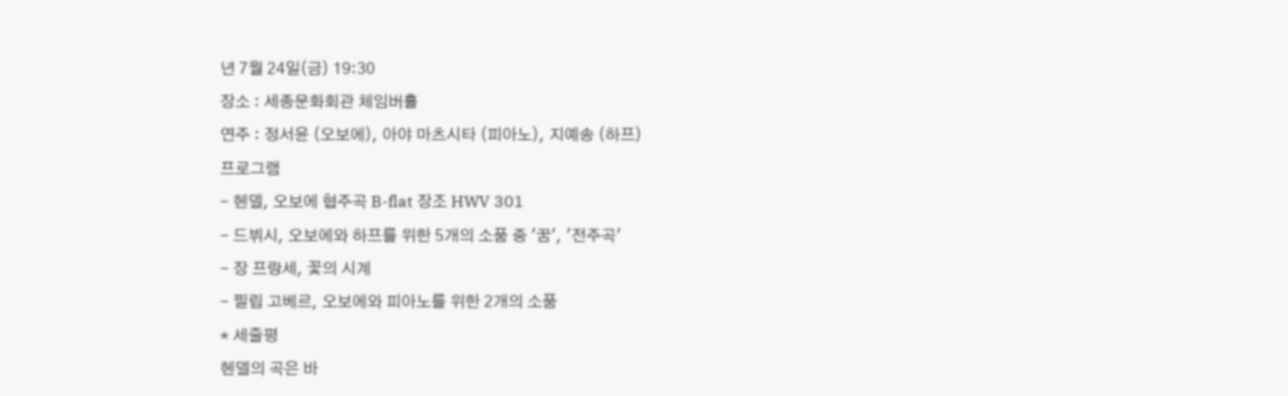년 7월 24일(금) 19:30
장소 : 세종문화회관 체임버홀
연주 : 정서윤 (오보에), 아야 마츠시타 (피아노), 지예송 (하프)
프로그램
- 헨델, 오보에 협주곡 B-flat 장조 HWV 301
- 드뷔시, 오보에와 하프를 위한 5개의 소품 중 '꿈', '전주곡'
- 장 프랑세, 꽃의 시계
- 필립 고베르, 오보에와 피아노를 위한 2개의 소품
* 세줄평
헨델의 곡은 바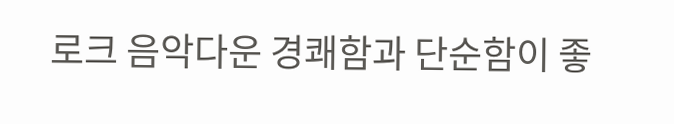로크 음악다운 경쾌함과 단순함이 좋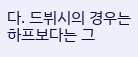다. 드뷔시의 경우는 하프보다는 그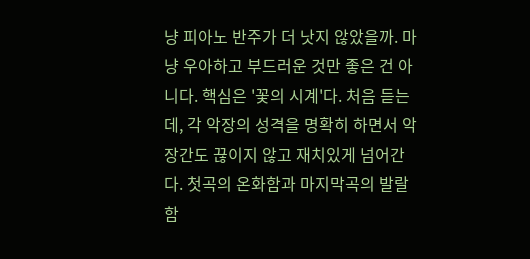냥 피아노 반주가 더 낫지 않았을까. 마냥 우아하고 부드러운 것만 좋은 건 아니다. 핵심은 '꽃의 시계'다. 처음 듣는데, 각 악장의 성격을 명확히 하면서 악장간도 끊이지 않고 재치있게 넘어간다. 첫곡의 온화함과 마지막곡의 발랄함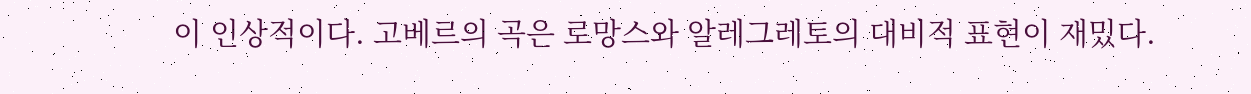이 인상적이다. 고베르의 곡은 로망스와 알레그레토의 대비적 표현이 재밌다.